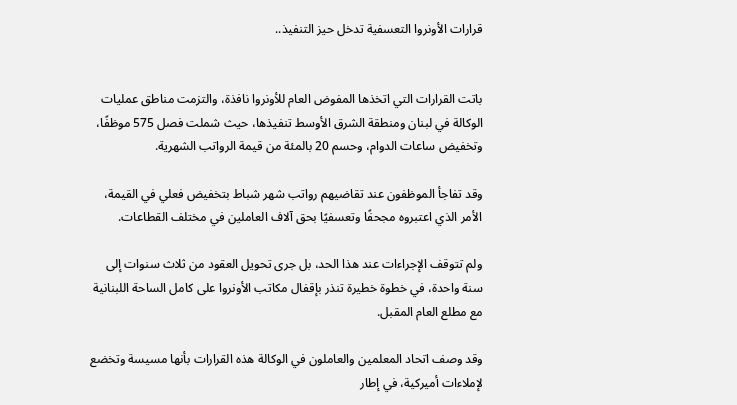قرارات الأونروا التعسفية تدخل حيز التنفيذ..


باتت القرارات التي اتخذها المفوض العام للأونروا نافذة، والتزمت مناطق عمليات الوكالة في لبنان ومنطقة الشرق الأوسط تنفيذها، حيث شملت فصل 575 موظفًا، وتخفيض ساعات الدوام، وحسم 20 بالمئة من قيمة الرواتب الشهرية.

وقد تفاجأ الموظفون عند تقاضيهم رواتب شهر شباط بتخفيض فعلي في القيمة، الأمر الذي اعتبروه مجحفًا وتعسفيًا بحق آلاف العاملين في مختلف القطاعات.

ولم تتوقف الإجراءات عند هذا الحد، بل جرى تحويل العقود من ثلاث سنوات إلى سنة واحدة، في خطوة خطيرة تنذر بإقفال مكاتب الأونروا على كامل الساحة اللبنانية مع مطلع العام المقبل.

وقد وصف اتحاد المعلمين والعاملون في الوكالة هذه القرارات بأنها مسيسة وتخضع لإملاءات أميركية، في إطار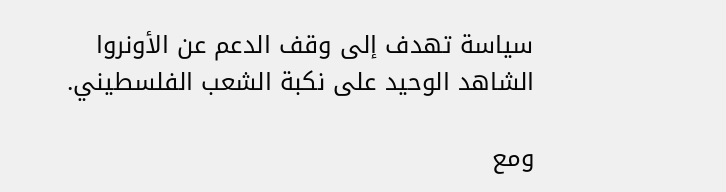سياسة تهدف إلى وقف الدعم عن الأونروا الشاهد الوحيد على نكبة الشعب الفلسطيني.

ومع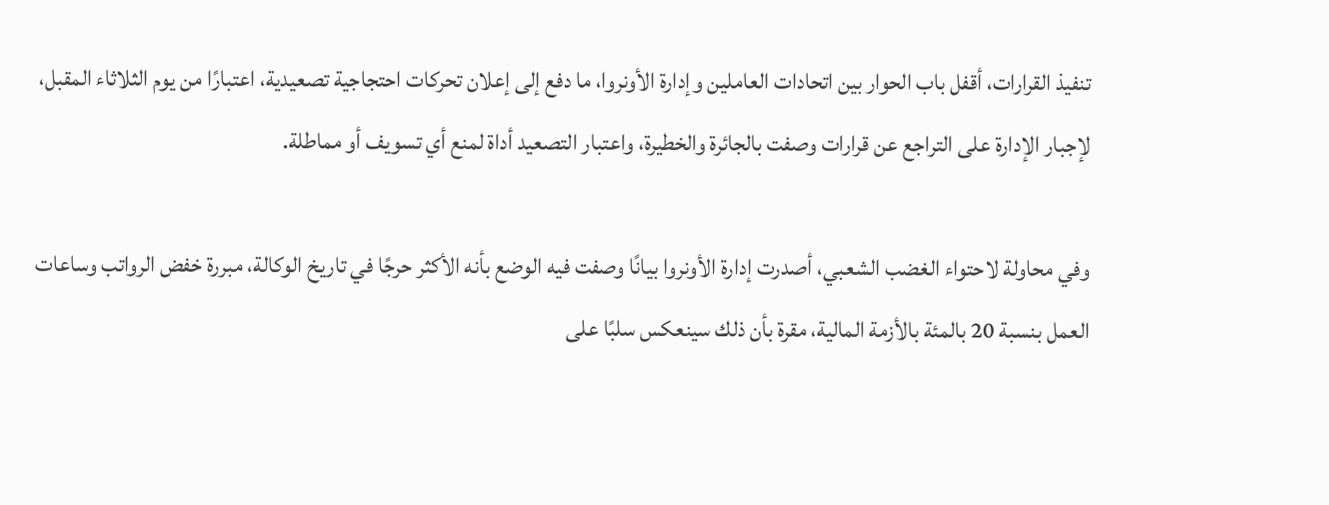تنفيذ القرارات، أقفل باب الحوار بين اتحادات العاملين وإدارة الأونروا، ما دفع إلى إعلان تحركات احتجاجية تصعيدية، اعتبارًا من يوم الثلاثاء المقبل، لإجبار الإدارة على التراجع عن قرارات وصفت بالجائرة والخطيرة، واعتبار التصعيد أداة لمنع أي تسويف أو مماطلة.

وفي محاولة لاحتواء الغضب الشعبي، أصدرت إدارة الأونروا بيانًا وصفت فيه الوضع بأنه الأكثر حرجًا في تاريخ الوكالة، مبررة خفض الرواتب وساعات العمل بنسبة 20 بالمئة بالأزمة المالية، مقرة بأن ذلك سينعكس سلبًا على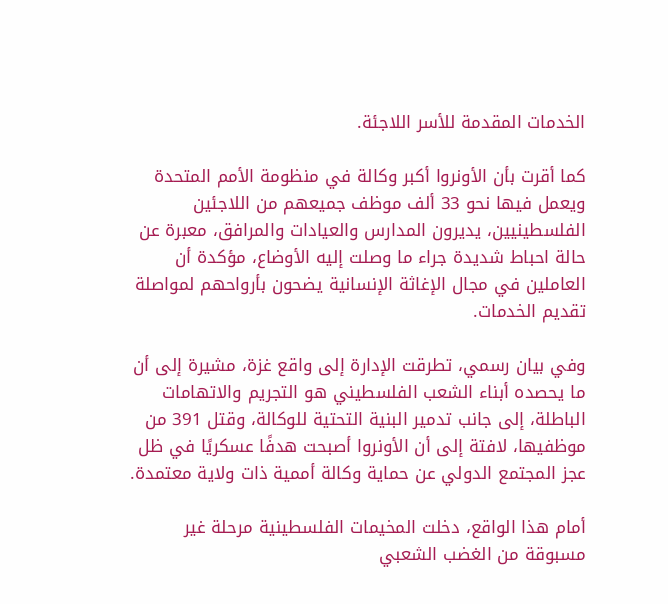الخدمات المقدمة للأسر اللاجئة.

كما أقرت بأن الأونروا أكبر وكالة في منظومة الأمم المتحدة ويعمل فيها نحو 33 ألف موظف جميعهم من اللاجئين الفلسطينيين، يديرون المدارس والعيادات والمرافق، معبرة عن حالة احباط شديدة جراء ما وصلت إليه الأوضاع، مؤكدة أن العاملين في مجال الإغاثة الإنسانية يضحون بأرواحهم لمواصلة تقديم الخدمات.

وفي بيان رسمي، تطرقت الإدارة إلى واقع غزة، مشيرة إلى أن ما يحصده أبناء الشعب الفلسطيني هو التجريم والاتهامات الباطلة، إلى جانب تدمير البنية التحتية للوكالة، وقتل 391 من موظفيها، لافتة إلى أن الأونروا أصبحت هدفًا عسكريًا في ظل عجز المجتمع الدولي عن حماية وكالة أممية ذات ولاية معتمدة.

أمام هذا الواقع، دخلت المخيمات الفلسطينية مرحلة غير مسبوقة من الغضب الشعبي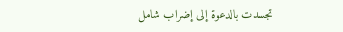تجسدت بالدعوة إلى إضراب شامل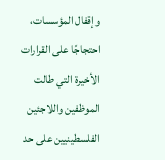وإقفال المؤسسات، احتجاجًا على القرارات الأخيرة التي طالت الموظفين واللاجئين الفلسطينيين على حد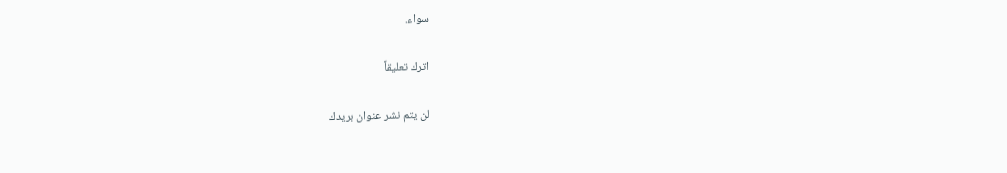سواء.

اترك تعليقاً

لن يتم نشر عنوان بريدك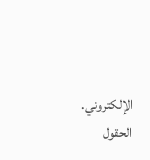الإلكتروني. الحقول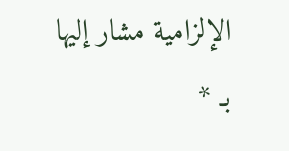الإلزامية مشار إليها بـ *